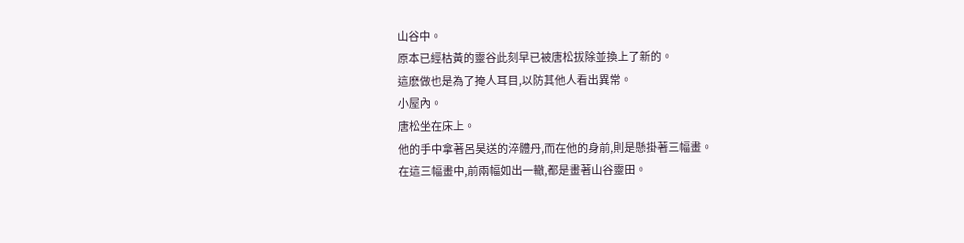山谷中。
原本已經枯黃的靈谷此刻早已被唐松拔除並換上了新的。
這麽做也是為了掩人耳目,以防其他人看出異常。
小屋內。
唐松坐在床上。
他的手中拿著呂昊送的淬體丹,而在他的身前,則是懸掛著三幅畫。
在這三幅畫中,前兩幅如出一轍,都是畫著山谷靈田。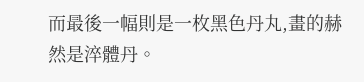而最後一幅則是一枚黑色丹丸,畫的赫然是淬體丹。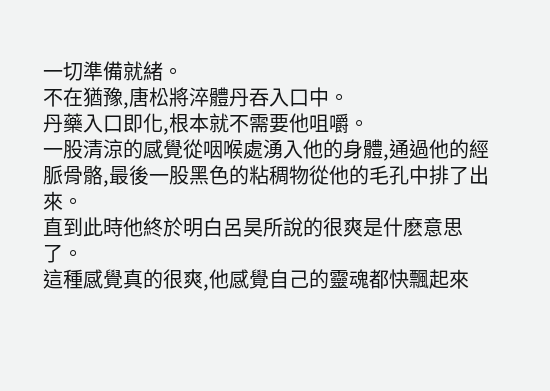一切準備就緒。
不在猶豫,唐松將淬體丹吞入口中。
丹藥入口即化,根本就不需要他咀嚼。
一股清涼的感覺從咽喉處湧入他的身體,通過他的經脈骨骼,最後一股黑色的粘稠物從他的毛孔中排了出來。
直到此時他終於明白呂昊所說的很爽是什麽意思了。
這種感覺真的很爽,他感覺自己的靈魂都快飄起來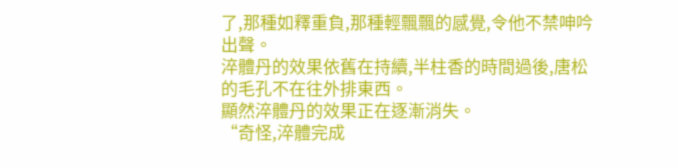了,那種如釋重負,那種輕飄飄的感覺,令他不禁呻吟出聲。
淬體丹的效果依舊在持續,半柱香的時間過後,唐松的毛孔不在往外排東西。
顯然淬體丹的效果正在逐漸消失。
“奇怪,淬體完成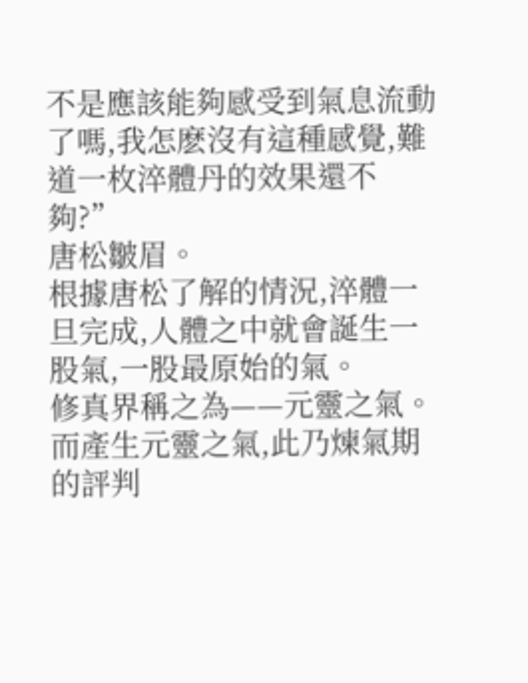不是應該能夠感受到氣息流動了嗎,我怎麽沒有這種感覺,難道一枚淬體丹的效果還不夠?”
唐松皺眉。
根據唐松了解的情況,淬體一旦完成,人體之中就會誕生一股氣,一股最原始的氣。
修真界稱之為——元靈之氣。
而產生元靈之氣,此乃煉氣期的評判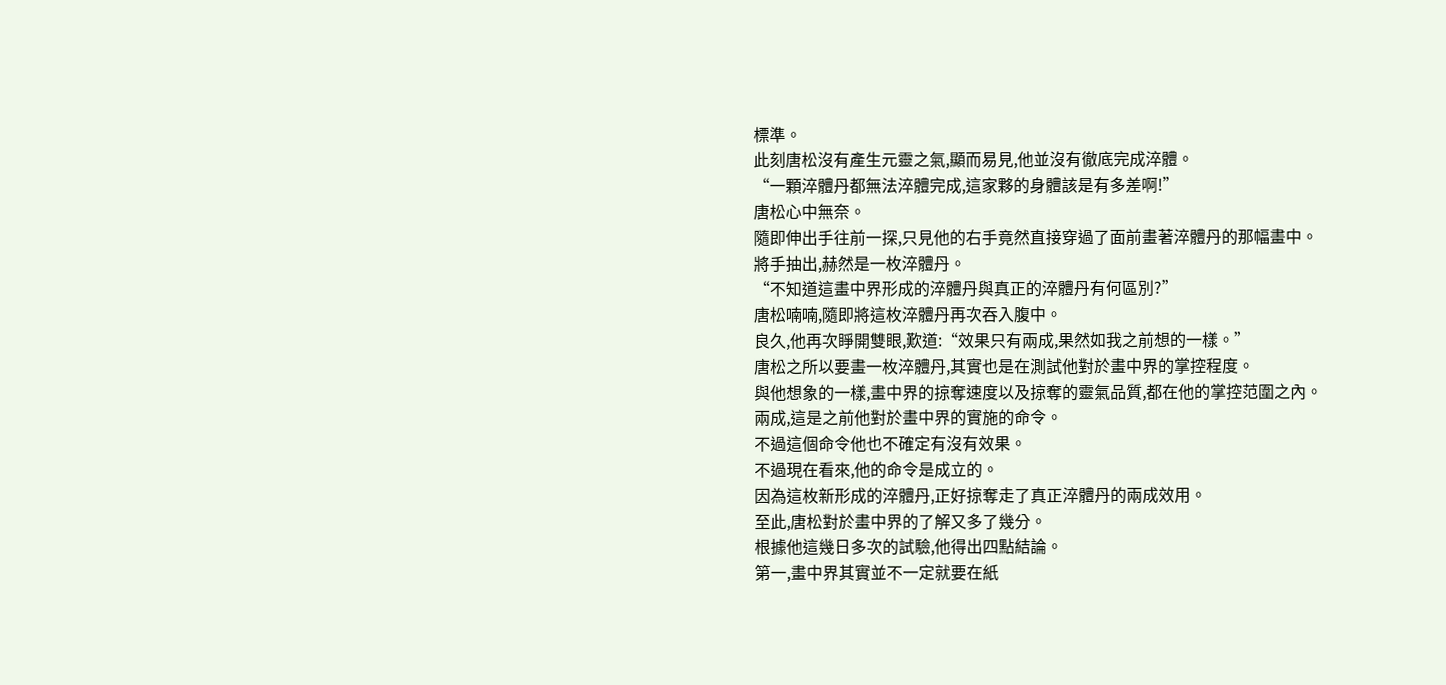標準。
此刻唐松沒有產生元靈之氣,顯而易見,他並沒有徹底完成淬體。
“一顆淬體丹都無法淬體完成,這家夥的身體該是有多差啊!”
唐松心中無奈。
隨即伸出手往前一探,只見他的右手竟然直接穿過了面前畫著淬體丹的那幅畫中。
將手抽出,赫然是一枚淬體丹。
“不知道這畫中界形成的淬體丹與真正的淬體丹有何區別?”
唐松喃喃,隨即將這枚淬體丹再次吞入腹中。
良久,他再次睜開雙眼,歎道:“效果只有兩成,果然如我之前想的一樣。”
唐松之所以要畫一枚淬體丹,其實也是在測試他對於畫中界的掌控程度。
與他想象的一樣,畫中界的掠奪速度以及掠奪的靈氣品質,都在他的掌控范圍之內。
兩成,這是之前他對於畫中界的實施的命令。
不過這個命令他也不確定有沒有效果。
不過現在看來,他的命令是成立的。
因為這枚新形成的淬體丹,正好掠奪走了真正淬體丹的兩成效用。
至此,唐松對於畫中界的了解又多了幾分。
根據他這幾日多次的試驗,他得出四點結論。
第一,畫中界其實並不一定就要在紙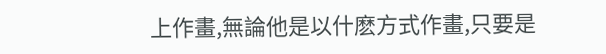上作畫,無論他是以什麽方式作畫,只要是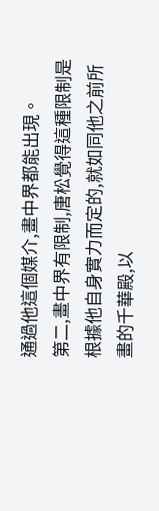通過他這個媒介,畫中界都能出現。
第二,畫中界有限制,唐松覺得這種限制是根據他自身實力而定的,就如同他之前所畫的千華殿,以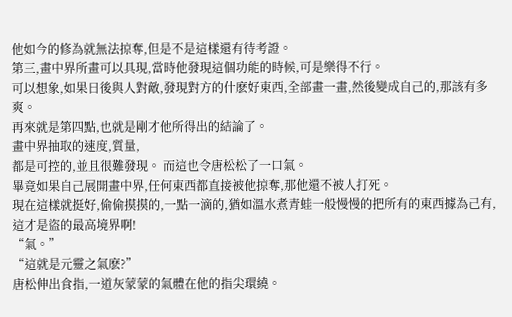他如今的修為就無法掠奪,但是不是這樣還有待考證。
第三,畫中界所畫可以具現,當時他發現這個功能的時候,可是樂得不行。
可以想象,如果日後與人對敵,發現對方的什麽好東西,全部畫一畫,然後變成自己的,那該有多爽。
再來就是第四點,也就是剛才他所得出的結論了。
畫中界抽取的速度,質量,
都是可控的,並且很難發現。 而這也令唐松松了一口氣。
畢竟如果自己展開畫中界,任何東西都直接被他掠奪,那他還不被人打死。
現在這樣就挺好,偷偷摸摸的,一點一滴的,猶如溫水煮青蛙一般慢慢的把所有的東西據為己有,這才是盜的最高境界啊!
“氣。”
“這就是元靈之氣麽?”
唐松伸出食指,一道灰蒙蒙的氣體在他的指尖環繞。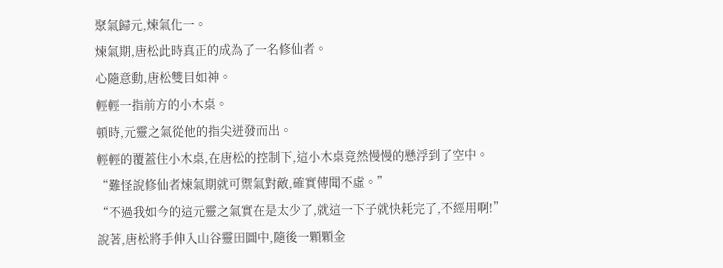聚氣歸元,煉氣化一。
煉氣期,唐松此時真正的成為了一名修仙者。
心隨意動,唐松雙目如神。
輕輕一指前方的小木桌。
頓時,元靈之氣從他的指尖迸發而出。
輕輕的覆蓋住小木桌,在唐松的控制下,這小木桌竟然慢慢的懸浮到了空中。
“難怪說修仙者煉氣期就可禦氣對敵,確實傳聞不虛。”
“不過我如今的這元靈之氣實在是太少了,就這一下子就快耗完了,不經用啊!”
說著,唐松將手伸入山谷靈田圖中,隨後一顆顆金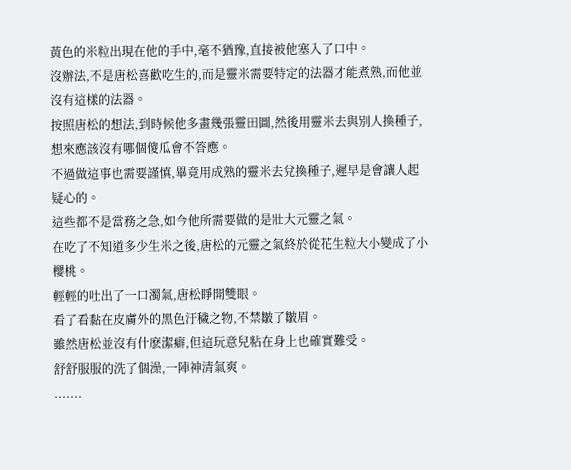黃色的米粒出現在他的手中,毫不猶豫,直接被他塞入了口中。
沒辦法,不是唐松喜歡吃生的,而是靈米需要特定的法器才能煮熟,而他並沒有這樣的法器。
按照唐松的想法,到時候他多畫幾張靈田圖,然後用靈米去與別人換種子,想來應該沒有哪個傻瓜會不答應。
不過做這事也需要謹慎,畢竟用成熟的靈米去兌換種子,遲早是會讓人起疑心的。
這些都不是當務之急,如今他所需要做的是壯大元靈之氣。
在吃了不知道多少生米之後,唐松的元靈之氣終於從花生粒大小變成了小櫻桃。
輕輕的吐出了一口濁氣,唐松睜開雙眼。
看了看黏在皮膚外的黑色汙穢之物,不禁皺了皺眉。
雖然唐松並沒有什麽潔癖,但這玩意兒粘在身上也確實難受。
舒舒服服的洗了個澡,一陣神清氣爽。
.......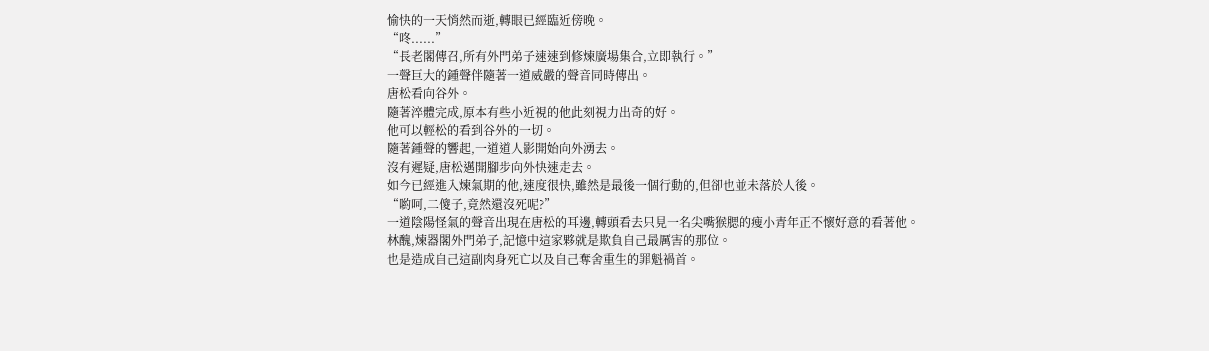愉快的一天悄然而逝,轉眼已經臨近傍晚。
“咚......”
“長老閣傳召,所有外門弟子速速到修煉廣場集合,立即執行。”
一聲巨大的鍾聲伴隨著一道威嚴的聲音同時傳出。
唐松看向谷外。
隨著淬體完成,原本有些小近視的他此刻視力出奇的好。
他可以輕松的看到谷外的一切。
隨著鍾聲的響起,一道道人影開始向外湧去。
沒有遲疑,唐松邁開腳步向外快速走去。
如今已經進入煉氣期的他,速度很快,雖然是最後一個行動的,但卻也並未落於人後。
“喲呵,二傻子,竟然還沒死呢?”
一道陰陽怪氣的聲音出現在唐松的耳邊,轉頭看去只見一名尖嘴猴腮的瘦小青年正不懷好意的看著他。
林醜,煉器閣外門弟子,記憶中這家夥就是欺負自己最厲害的那位。
也是造成自己這副肉身死亡以及自己奪舍重生的罪魁禍首。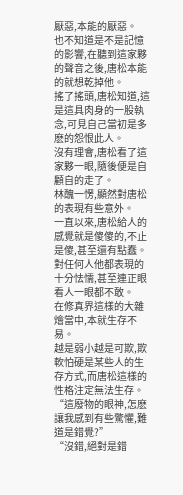厭惡,本能的厭惡。
也不知道是不是記憶的影響,在聽到這家夥的聲音之後,唐松本能的就想乾掉他。
搖了搖頭,唐松知道,這是這具肉身的一股執念,可見自己當初是多麽的怨恨此人。
沒有理會,唐松看了這家夥一眼,隨後便是自顧自的走了。
林醜一愣,顯然對唐松的表現有些意外。
一直以來,唐松給人的感覺就是傻傻的,不止是傻,甚至還有點蠢。
對任何人他都表現的十分怯懦,甚至連正眼看人一眼都不敢。
在修真界這樣的大雜燴當中,本就生存不易。
越是弱小越是可欺,欺軟怕硬是某些人的生存方式,而唐松這樣的性格注定無法生存。
“這廢物的眼神,怎麽讓我感到有些驚懼,難道是錯覺?”
“沒錯,絕對是錯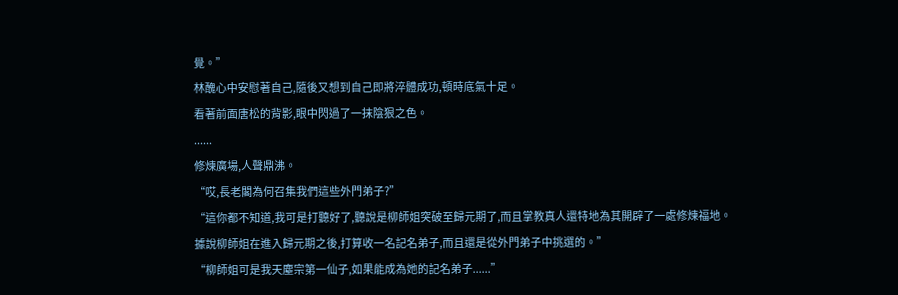覺。”
林醜心中安慰著自己,隨後又想到自己即將淬體成功,頓時底氣十足。
看著前面唐松的背影,眼中閃過了一抹陰狠之色。
......
修煉廣場,人聲鼎沸。
“哎,長老閣為何召集我們這些外門弟子?”
“這你都不知道,我可是打聽好了,聽說是柳師姐突破至歸元期了,而且掌教真人還特地為其開辟了一處修煉福地。
據說柳師姐在進入歸元期之後,打算收一名記名弟子,而且還是從外門弟子中挑選的。”
“柳師姐可是我天塵宗第一仙子,如果能成為她的記名弟子......”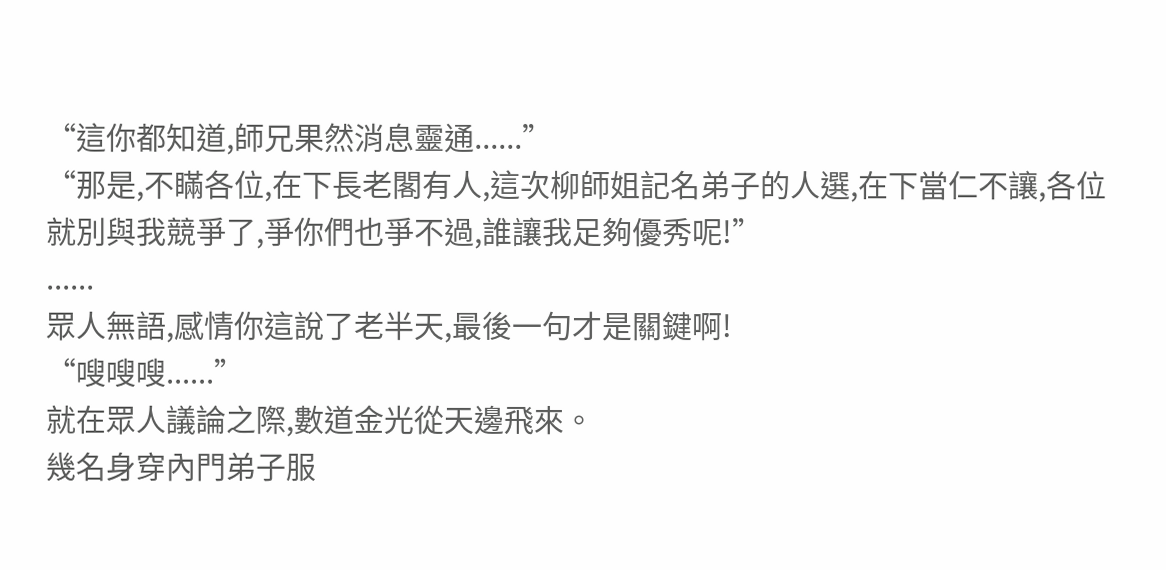“這你都知道,師兄果然消息靈通......”
“那是,不瞞各位,在下長老閣有人,這次柳師姐記名弟子的人選,在下當仁不讓,各位就別與我競爭了,爭你們也爭不過,誰讓我足夠優秀呢!”
......
眾人無語,感情你這說了老半天,最後一句才是關鍵啊!
“嗖嗖嗖......”
就在眾人議論之際,數道金光從天邊飛來。
幾名身穿內門弟子服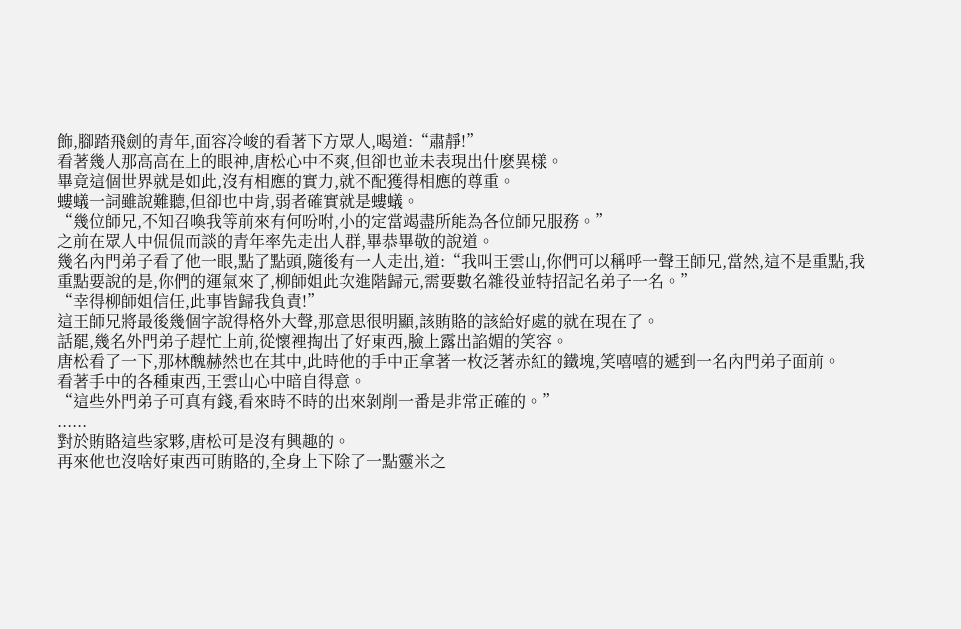飾,腳踏飛劍的青年,面容冷峻的看著下方眾人,喝道:“肅靜!”
看著幾人那高高在上的眼神,唐松心中不爽,但卻也並未表現出什麽異樣。
畢竟這個世界就是如此,沒有相應的實力,就不配獲得相應的尊重。
螻蟻一詞雖說難聽,但卻也中肯,弱者確實就是螻蟻。
“幾位師兄,不知召喚我等前來有何吩咐,小的定當竭盡所能為各位師兄服務。”
之前在眾人中侃侃而談的青年率先走出人群,畢恭畢敬的說道。
幾名內門弟子看了他一眼,點了點頭,隨後有一人走出,道:“我叫王雲山,你們可以稱呼一聲王師兄,當然,這不是重點,我重點要說的是,你們的運氣來了,柳師姐此次進階歸元,需要數名雜役並特招記名弟子一名。”
“幸得柳師姐信任,此事皆歸我負責!”
這王師兄將最後幾個字說得格外大聲,那意思很明顯,該賄賂的該給好處的就在現在了。
話罷,幾名外門弟子趕忙上前,從懷裡掏出了好東西,臉上露出諂媚的笑容。
唐松看了一下,那林醜赫然也在其中,此時他的手中正拿著一枚泛著赤紅的鐵塊,笑嘻嘻的遞到一名內門弟子面前。
看著手中的各種東西,王雲山心中暗自得意。
“這些外門弟子可真有錢,看來時不時的出來剝削一番是非常正確的。”
......
對於賄賂這些家夥,唐松可是沒有興趣的。
再來他也沒啥好東西可賄賂的,全身上下除了一點靈米之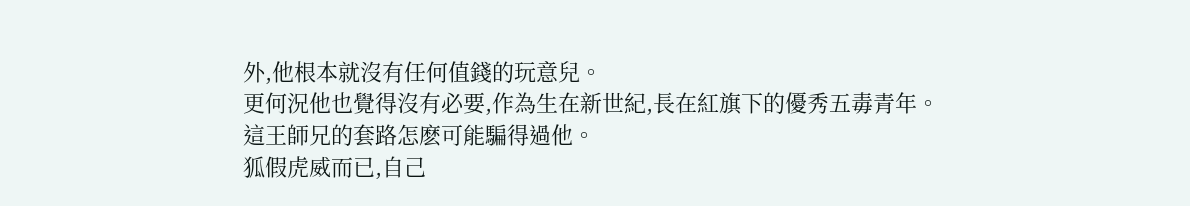外,他根本就沒有任何值錢的玩意兒。
更何況他也覺得沒有必要,作為生在新世紀,長在紅旗下的優秀五毒青年。
這王師兄的套路怎麽可能騙得過他。
狐假虎威而已,自己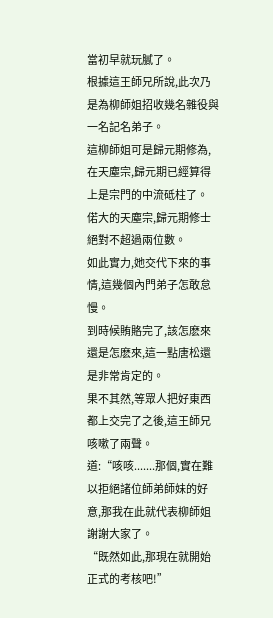當初早就玩膩了。
根據這王師兄所說,此次乃是為柳師姐招收幾名雜役與一名記名弟子。
這柳師姐可是歸元期修為,在天塵宗,歸元期已經算得上是宗門的中流砥柱了。
偌大的天塵宗,歸元期修士絕對不超過兩位數。
如此實力,她交代下來的事情,這幾個內門弟子怎敢怠慢。
到時候賄賂完了,該怎麽來還是怎麽來,這一點唐松還是非常肯定的。
果不其然,等眾人把好東西都上交完了之後,這王師兄咳嗽了兩聲。
道:“咳咳.......那個,實在難以拒絕諸位師弟師妹的好意,那我在此就代表柳師姐謝謝大家了。
“既然如此,那現在就開始正式的考核吧!”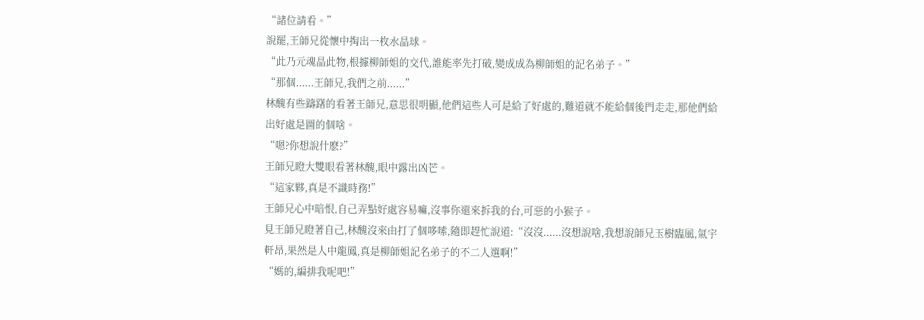“諸位請看。”
說罷,王師兄從懷中掏出一枚水晶球。
“此乃元魂晶此物,根據柳師姐的交代,誰能率先打破,變成成為柳師姐的記名弟子。”
“那個......王師兄,我們之前......”
林醜有些躊躇的看著王師兄,意思很明顯,他們這些人可是給了好處的,難道就不能給個後門走走,那他們給出好處是圖的個啥。
“嗯?你想說什麽?”
王師兄瞪大雙眼看著林醜,眼中露出凶芒。
“這家夥,真是不識時務!”
王師兄心中暗恨,自己弄點好處容易嘛,沒事你還來拆我的台,可惡的小猴子。
見王師兄瞪著自己,林醜沒來由打了個哆嗦,隨即趕忙說道:“沒沒......沒想說啥,我想說師兄玉樹臨風,氣宇軒昂,果然是人中龍鳳,真是柳師姐記名弟子的不二人選啊!”
“媽的,編排我呢吧!”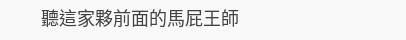聽這家夥前面的馬屁王師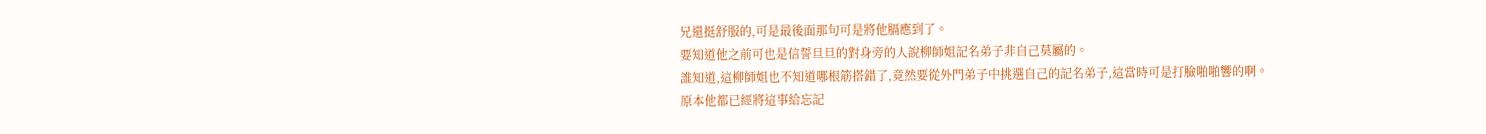兄還挺舒服的,可是最後面那句可是將他膈應到了。
要知道他之前可也是信誓旦旦的對身旁的人說柳師姐記名弟子非自己莫屬的。
誰知道,這柳師姐也不知道哪根筋搭錯了,竟然要從外門弟子中挑選自己的記名弟子,這當時可是打臉啪啪響的啊。
原本他都已經將這事給忘記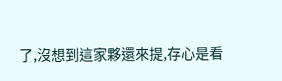了,沒想到這家夥還來提,存心是看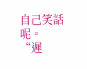自己笑話呢。
“遲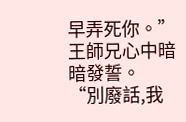早弄死你。”
王師兄心中暗暗發誓。
“別廢話,我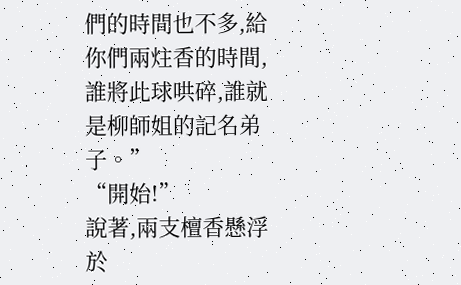們的時間也不多,給你們兩炷香的時間,誰將此球哄碎,誰就是柳師姐的記名弟子。”
“開始!”
說著,兩支檀香懸浮於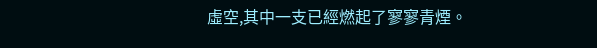虛空,其中一支已經燃起了寥寥青煙。